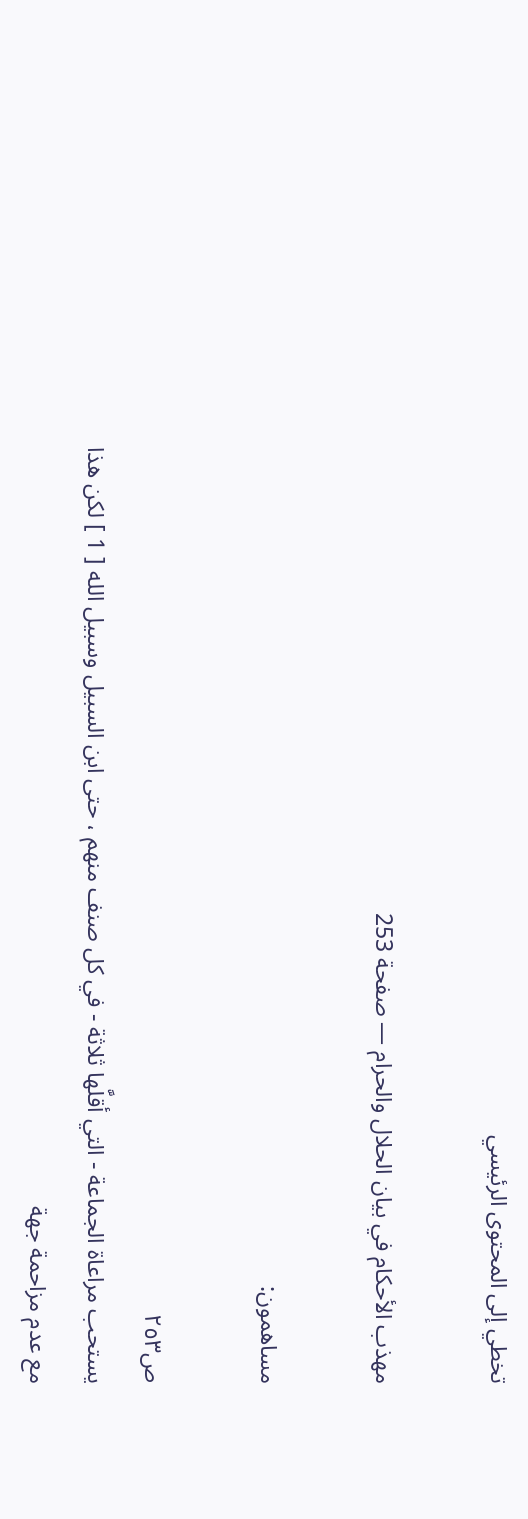تخطي إلى المحتوى الرئيسي

مهذب الأحكام في بيان الحلال والحرام — صفحة 253

مساهمون:

ص٢٥٣
يستحب مراعاة الجماعة - التي أقلَّها ثلاثة - في كل صنف منهم ، حتى ابن السبيل وسبيل الله [ 1 ] لكن هذا مع عدم مزاحمة جهة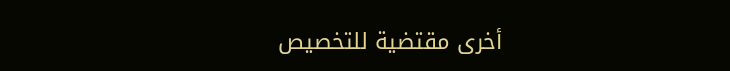أخرى مقتضية للتخصيص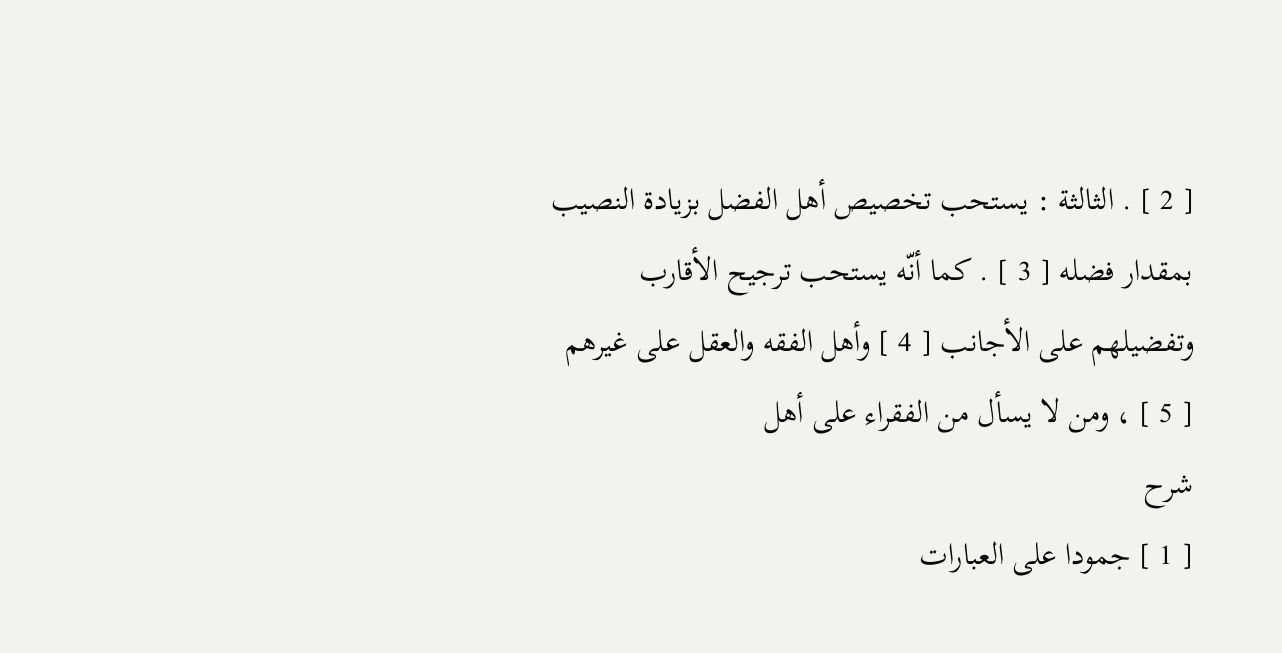[ 2 ] . الثالثة : يستحب تخصيص أهل الفضل بزيادة النصيب بمقدار فضله [ 3 ] . كما أنّه يستحب ترجيح الأقارب وتفضيلهم على الأجانب [ 4 ] وأهل الفقه والعقل على غيرهم [ 5 ] ، ومن لا يسأل من الفقراء على أهل
شرح
[ 1 ] جمودا على العبارات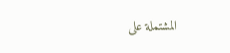المشتملة على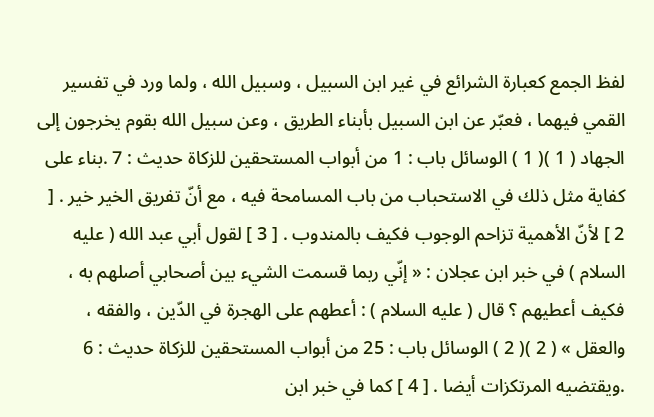لفظ الجمع كعبارة الشرائع في غير ابن السبيل ، وسبيل الله ، ولما ورد في تفسير القمي فيهما ، فعبّر عن ابن السبيل بأبناء الطريق ، وعن سبيل الله بقوم يخرجون إلى الجهاد ( 1 )( 1 ) الوسائل باب : 1 من أبواب المستحقين للزكاة حديث : 7 .بناء على كفاية مثل ذلك في الاستحباب من باب المسامحة فيه ، مع أنّ تفريق الخير خير . [ 2 ] لأنّ الأهمية تزاحم الوجوب فكيف بالمندوب . [ 3 ] لقول أبي عبد الله ( عليه السلام ) في خبر ابن عجلان : « إنّي ربما قسمت الشيء بين أصحابي أصلهم به ، فكيف أعطيهم ؟ قال ( عليه السلام ) : أعطهم على الهجرة في الدّين ، والفقه ، والعقل » ( 2 )( 2 ) الوسائل باب : 25 من أبواب المستحقين للزكاة حديث : 6 .ويقتضيه المرتكزات أيضا . [ 4 ] كما في خبر ابن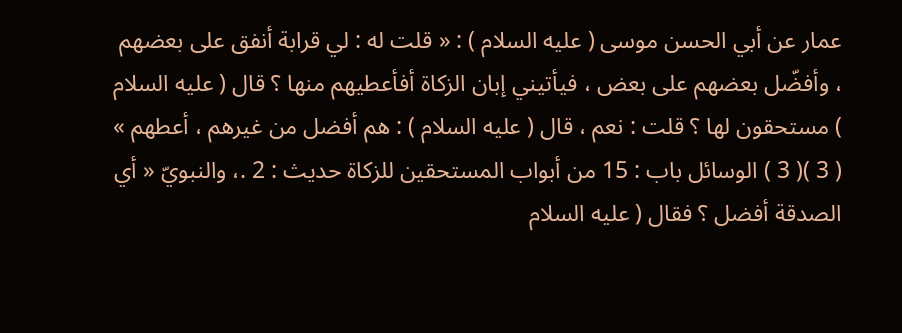عمار عن أبي الحسن موسى ( عليه السلام ) : « قلت له : لي قرابة أنفق على بعضهم ، وأفضّل بعضهم على بعض ، فيأتيني إبان الزكاة أفأعطيهم منها ؟ قال ( عليه السلام ) مستحقون لها ؟ قلت : نعم ، قال ( عليه السلام ) : هم أفضل من غيرهم ، أعطهم » ( 3 )( 3 ) الوسائل باب : 15 من أبواب المستحقين للزكاة حديث : 2 .، والنبويّ « أي الصدقة أفضل ؟ فقال ( عليه السلام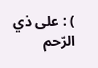) : على ذي الرّحم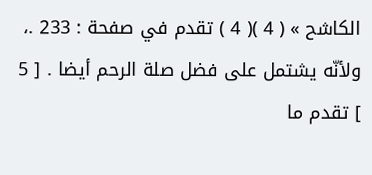الكاشح » ( 4 )( 4 ) تقدم في صفحة : 233 .، ولأنّه يشتمل على فضل صلة الرحم أيضا . [ 5 ] تقدم ما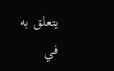يتعلق به في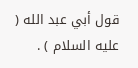قول أبي عبد الله ( عليه السلام ) .